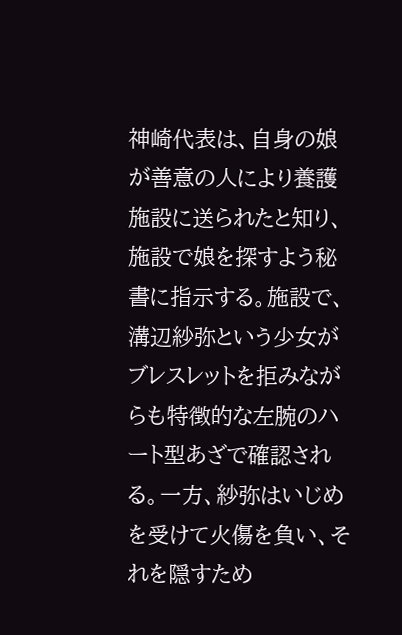神崎代表は、自身の娘が善意の人により養護施設に送られたと知り、施設で娘を探すよう秘書に指示する。施設で、溝辺紗弥という少女がブレスレットを拒みながらも特徴的な左腕のハート型あざで確認される。一方、紗弥はいじめを受けて火傷を負い、それを隠すため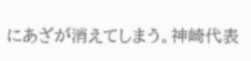にあざが消えてしまう。神崎代表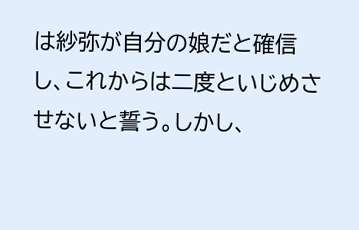は紗弥が自分の娘だと確信し、これからは二度といじめさせないと誓う。しかし、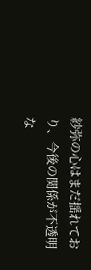紗弥の心はまだ揺れており、今後の関係が不透明な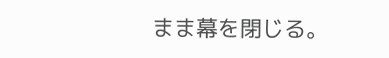まま幕を閉じる。